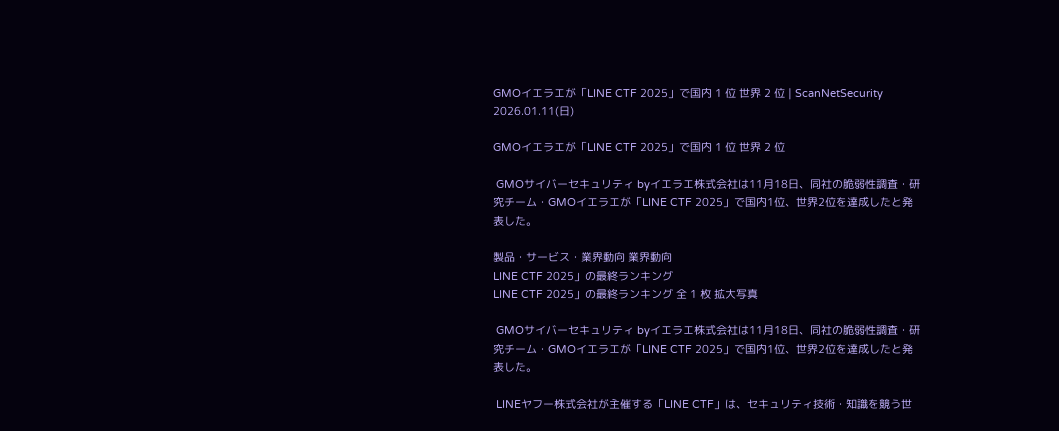GMOイエラエが「LINE CTF 2025」で国内 1 位 世界 2 位 | ScanNetSecurity
2026.01.11(日)

GMOイエラエが「LINE CTF 2025」で国内 1 位 世界 2 位

 GMOサイバーセキュリティ byイエラエ株式会社は11月18日、同社の脆弱性調査・研究チーム・GMOイエラエが「LINE CTF 2025」で国内1位、世界2位を達成したと発表した。

製品・サービス・業界動向 業界動向
LINE CTF 2025」の最終ランキング
LINE CTF 2025」の最終ランキング 全 1 枚 拡大写真

 GMOサイバーセキュリティ byイエラエ株式会社は11月18日、同社の脆弱性調査・研究チーム・GMOイエラエが「LINE CTF 2025」で国内1位、世界2位を達成したと発表した。

 LINEヤフー株式会社が主催する「LINE CTF」は、セキュリティ技術・知識を競う世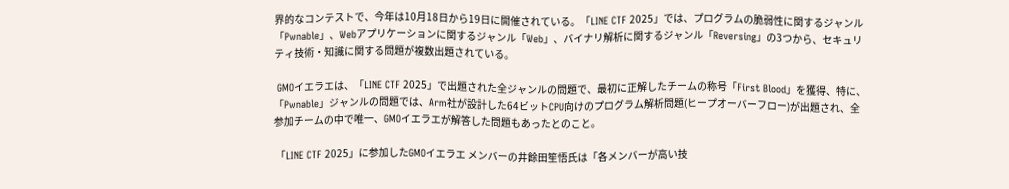界的なコンテストで、今年は10月18日から19日に開催されている。「LINE CTF 2025」では、プログラムの脆弱性に関するジャンル「Pwnable」、Webアプリケーションに関するジャンル「Web」、バイナリ解析に関するジャンル「Reversing」の3つから、セキュリティ技術・知識に関する問題が複数出題されている。

 GMOイエラエは、「LINE CTF 2025」で出題された全ジャンルの問題で、最初に正解したチームの称号「First Blood」を獲得、特に、「Pwnable」ジャンルの問題では、Arm社が設計した64ビットCPU向けのプログラム解析問題(ヒープオーバーフロー)が出題され、全参加チームの中で唯一、GMOイエラエが解答した問題もあったとのこと。

 「LINE CTF 2025」に参加したGMOイエラエ メンバーの井餘田笙悟氏は「各メンバーが高い技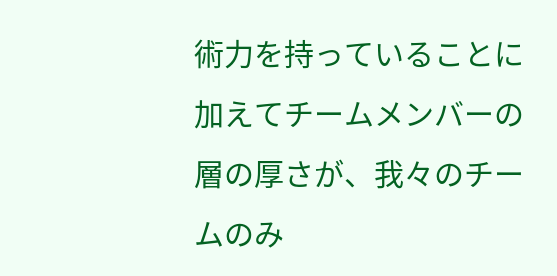術力を持っていることに加えてチームメンバーの層の厚さが、我々のチームのみ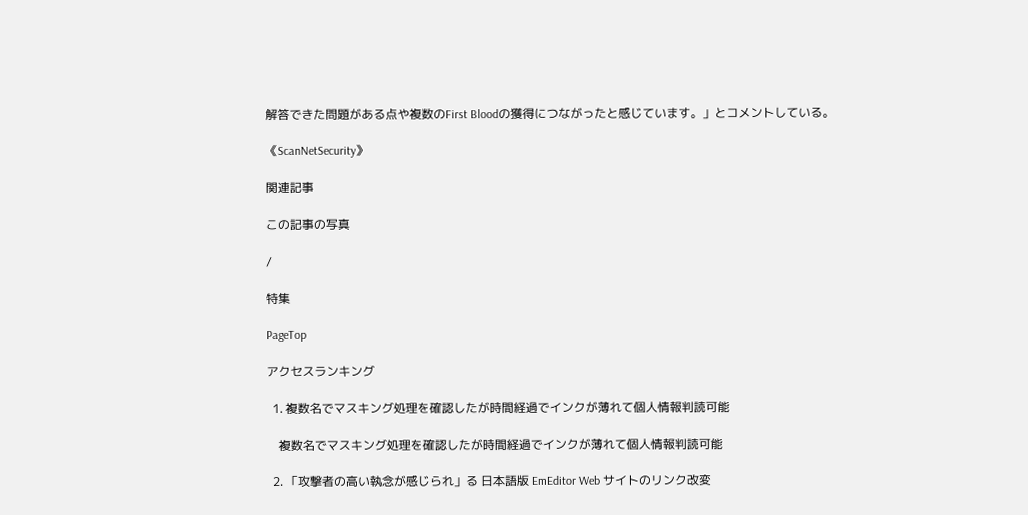解答できた問題がある点や複数のFirst Bloodの獲得につながったと感じています。」とコメントしている。

《ScanNetSecurity》

関連記事

この記事の写真

/

特集

PageTop

アクセスランキング

  1. 複数名でマスキング処理を確認したが時間経過でインクが薄れて個人情報判読可能

    複数名でマスキング処理を確認したが時間経過でインクが薄れて個人情報判読可能

  2. 「攻撃者の高い執念が感じられ」る 日本語版 EmEditor Web サイトのリンク改変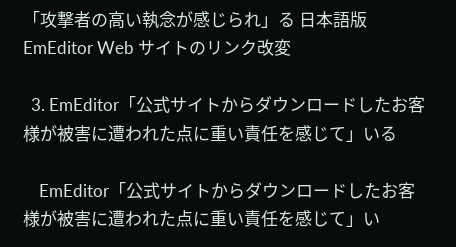「攻撃者の高い執念が感じられ」る 日本語版 EmEditor Web サイトのリンク改変

  3. EmEditor「公式サイトからダウンロードしたお客様が被害に遭われた点に重い責任を感じて」いる

    EmEditor「公式サイトからダウンロードしたお客様が被害に遭われた点に重い責任を感じて」い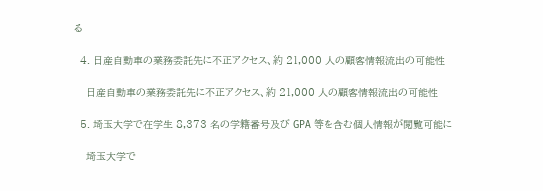る

  4. 日産自動車の業務委託先に不正アクセス、約 21,000 人の顧客情報流出の可能性

    日産自動車の業務委託先に不正アクセス、約 21,000 人の顧客情報流出の可能性

  5. 埼玉大学で在学生 8,373 名の学籍番号及び GPA 等を含む個人情報が閲覧可能に

    埼玉大学で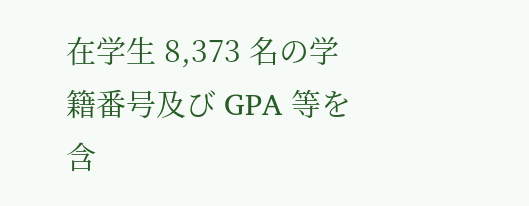在学生 8,373 名の学籍番号及び GPA 等を含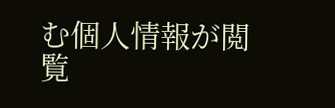む個人情報が閲覧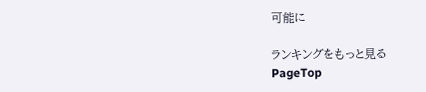可能に

ランキングをもっと見る
PageTop